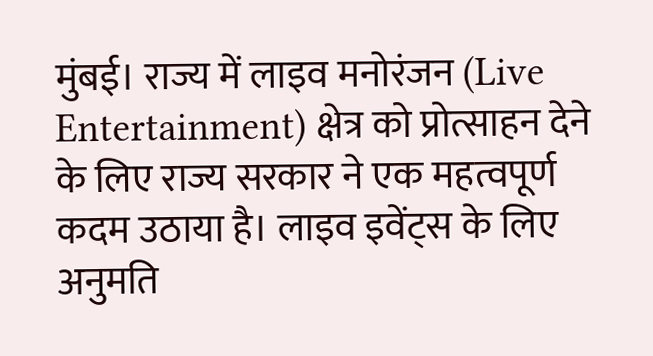मुंबई। राज्य में लाइव मनोरंजन (Live Entertainment) क्षेत्र को प्रोत्साहन देने के लिए राज्य सरकार ने एक महत्वपूर्ण कदम उठाया है। लाइव इवेंट्स के लिए अनुमति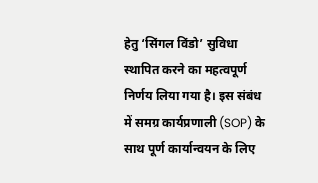हेतु ‘सिंगल विंडो’ सुविधा स्थापित करने का महत्वपूर्ण निर्णय लिया गया है। इस संबंध में समग्र कार्यप्रणाली (SOP) के साथ पूर्ण कार्यान्वयन के लिए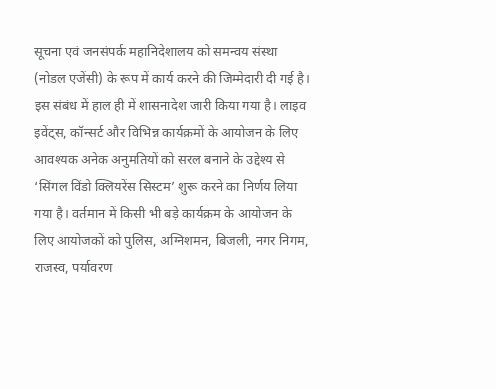सूचना एवं जनसंपर्क महानिदेशालय को समन्वय संस्था (नोडल एजेंसी) के रूप में कार्य करने की जिम्मेदारी दी गई है। इस संबंध में हाल ही में शासनादेश जारी किया गया है। लाइव इवेंट्स, कॉन्सर्ट और विभिन्न कार्यक्रमों के आयोजन के लिए आवश्यक अनेक अनुमतियों को सरल बनाने के उद्देश्य से ‘सिंगल विंडो क्लियरेंस सिस्टम’ शुरू करने का निर्णय लिया गया है। वर्तमान में किसी भी बड़े कार्यक्रम के आयोजन के लिए आयोजकों को पुलिस, अग्निशमन, बिजली, नगर निगम, राजस्व, पर्यावरण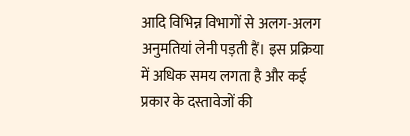आदि विभिन्न विभागों से अलग-अलग अनुमतियां लेनी पड़ती हैं। इस प्रक्रिया में अधिक समय लगता है और कई प्रकार के दस्तावेजों की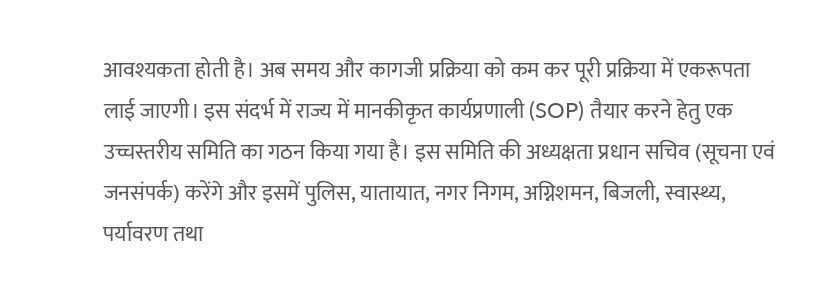आवश्यकता होती है। अब समय और कागजी प्रक्रिया को कम कर पूरी प्रक्रिया में एकरूपता लाई जाएगी। इस संदर्भ में राज्य में मानकीकृत कार्यप्रणाली (SOP) तैयार करने हेतु एक उच्चस्तरीय समिति का गठन किया गया है। इस समिति की अध्यक्षता प्रधान सचिव (सूचना एवं जनसंपर्क) करेंगे और इसमें पुलिस, यातायात, नगर निगम, अग्निशमन, बिजली, स्वास्थ्य, पर्यावरण तथा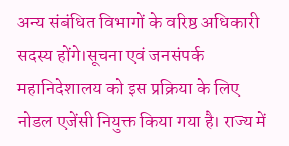अन्य संबंधित विभागों के वरिष्ठ अधिकारी सदस्य होंगे।सूचना एवं जनसंपर्क महानिदेशालय को इस प्रक्रिया के लिए नोडल एजेंसी नियुक्त किया गया है। राज्य में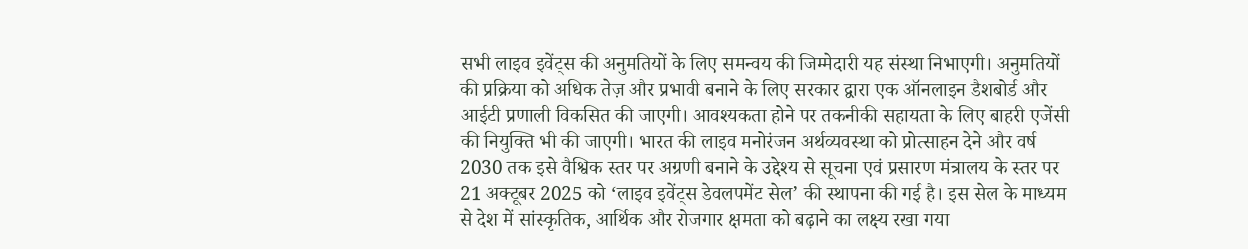सभी लाइव इवेंट्स की अनुमतियों के लिए समन्वय की जिम्मेदारी यह संस्था निभाएगी। अनुमतियों की प्रक्रिया को अधिक तेज़ और प्रभावी बनाने के लिए सरकार द्वारा एक ऑनलाइन डैशबोर्ड और आईटी प्रणाली विकसित की जाएगी। आवश्यकता होने पर तकनीकी सहायता के लिए बाहरी एजेंसी की नियुक्ति भी की जाएगी। भारत की लाइव मनोरंजन अर्थव्यवस्था को प्रोत्साहन देने और वर्ष 2030 तक इसे वैश्विक स्तर पर अग्रणी बनाने के उद्देश्य से सूचना एवं प्रसारण मंत्रालय के स्तर पर 21 अक्टूबर 2025 को ‘लाइव इवेंट्स डेवलपमेंट सेल’ की स्थापना की गई है। इस सेल के माध्यम से देश में सांस्कृतिक, आर्थिक और रोजगार क्षमता को बढ़ाने का लक्ष्य रखा गया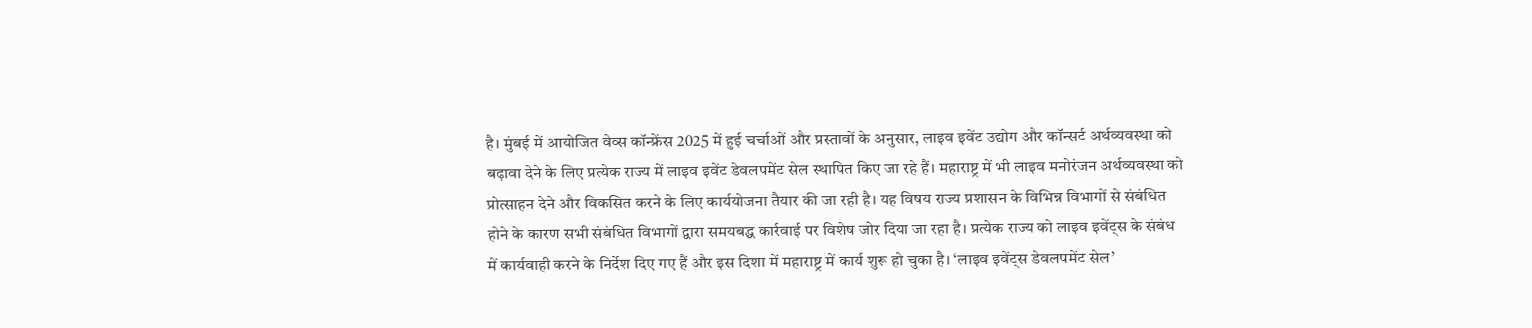है। मुंबई में आयोजित वेव्स कॉन्फ्रेंस 2025 में हुई चर्चाओं और प्रस्तावों के अनुसार, लाइव इवेंट उद्योग और कॉन्सर्ट अर्थव्यवस्था को बढ़ावा देने के लिए प्रत्येक राज्य में लाइव इवेंट डेवलपमेंट सेल स्थापित किए जा रहे हैं। महाराष्ट्र में भी लाइव मनोरंजन अर्थव्यवस्था को प्रोत्साहन देने और विकसित करने के लिए कार्ययोजना तैयार की जा रही है। यह विषय राज्य प्रशासन के विभिन्न विभागों से संबंधित होने के कारण सभी संबंधित विभागों द्वारा समयबद्ध कार्रवाई पर विशेष जोर दिया जा रहा है। प्रत्येक राज्य को लाइव इवेंट्स के संबंध में कार्यवाही करने के निर्देश दिए गए हैं और इस दिशा में महाराष्ट्र में कार्य शुरू हो चुका है। ‘लाइव इवेंट्स डेवलपमेंट सेल’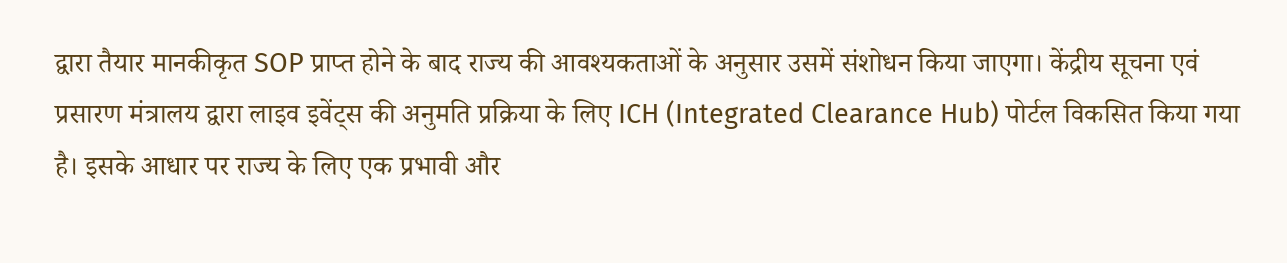द्वारा तैयार मानकीकृत SOP प्राप्त होने के बाद राज्य की आवश्यकताओं के अनुसार उसमें संशोधन किया जाएगा। केंद्रीय सूचना एवं प्रसारण मंत्रालय द्वारा लाइव इवेंट्स की अनुमति प्रक्रिया के लिए ICH (Integrated Clearance Hub) पोर्टल विकसित किया गया है। इसके आधार पर राज्य के लिए एक प्रभावी और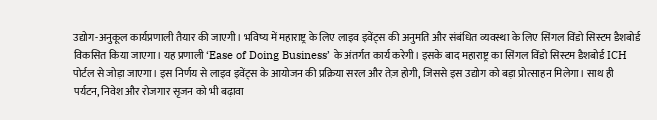उद्योग-अनुकूल कार्यप्रणाली तैयार की जाएगी। भविष्य में महाराष्ट्र के लिए लाइव इवेंट्स की अनुमति और संबंधित व्यवस्था के लिए सिंगल विंडो सिस्टम डैशबोर्ड विकसित किया जाएगा। यह प्रणाली ‘Ease of Doing Business’ के अंतर्गत कार्य करेगी। इसके बाद महाराष्ट्र का सिंगल विंडो सिस्टम डैशबोर्ड ICH पोर्टल से जोड़ा जाएगा। इस निर्णय से लाइव इवेंट्स के आयोजन की प्रक्रिया सरल और तेज़ होगी, जिससे इस उद्योग को बड़ा प्रोत्साहन मिलेगा। साथ ही पर्यटन, निवेश और रोजगार सृजन को भी बढ़ावा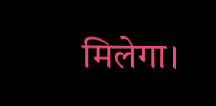मिलेगा।